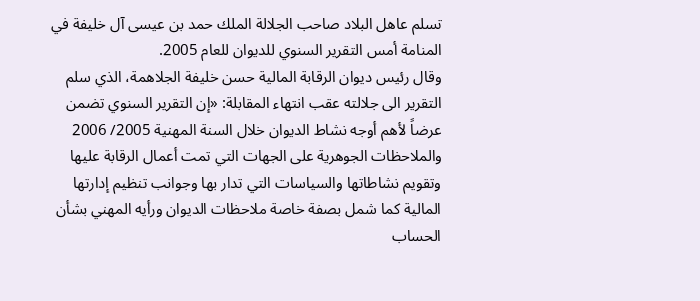تسلم عاهل البلاد صاحب الجلالة الملك حمد بن عيسى آل خليفة في المنامة أمس التقرير السنوي للديوان للعام 2005.
وقال رئيس ديوان الرقابة المالية حسن خليفة الجلاهمة، الذي سلم التقرير الى جلالته عقب انتهاء المقابلة: «إن التقرير السنوي تضمن عرضاً لأهم أوجه نشاط الديوان خلال السنة المهنية 2005/ 2006 والملاحظات الجوهرية على الجهات التي تمت أعمال الرقابة عليها وتقويم نشاطاتها والسياسات التي تدار بها وجوانب تنظيم إدارتها المالية كما شمل بصفة خاصة ملاحظات الديوان ورأيه المهني بشأن الحساب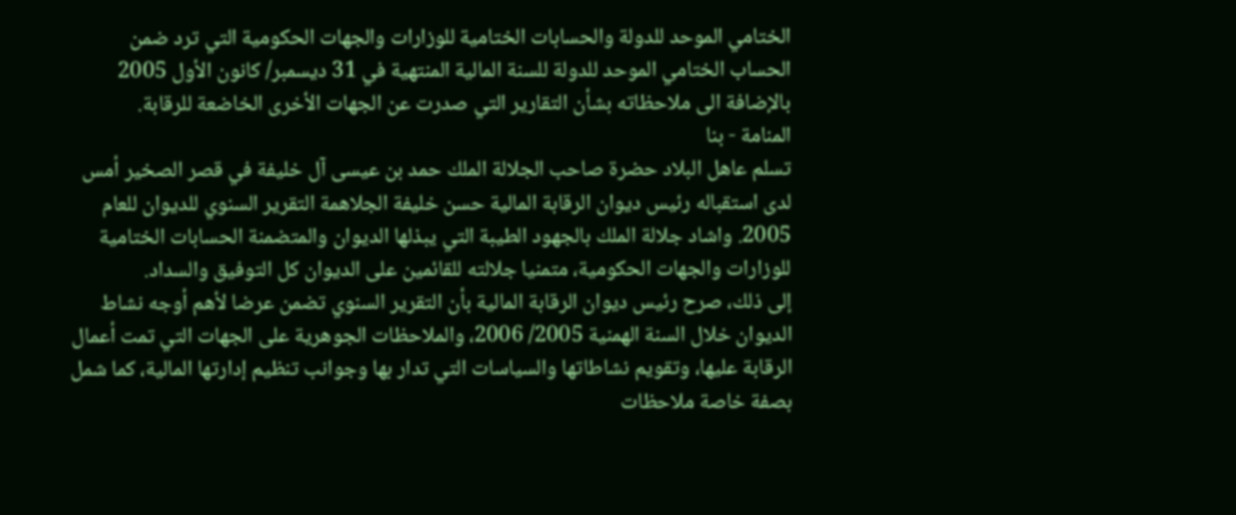الختامي الموحد للدولة والحسابات الختامية للوزارات والجهات الحكومية التي ترد ضمن الحساب الختامي الموحد للدولة للسنة المالية المنتهية في 31 ديسمبر/ كانون الأول 2005 بالإضافة الى ملاحظاته بشأن التقارير التي صدرت عن الجهات الأخرى الخاضعة للرقابة.
المنامة - بنا
تسلم عاهل البلاد حضرة صاحب الجلالة الملك حمد بن عيسى آل خليفة في قصر الصخير أمس لدى استقباله رئيس ديوان الرقابة المالية حسن خليفة الجلاهمة التقرير السنوي للديوان للعام 2005. واشاد جلالة الملك بالجهود الطيبة التي يبذلها الديوان والمتضمنة الحسابات الختامية للوزارات والجهات الحكومية، متمنيا جلالته للقائمين على الديوان كل التوفيق والسداد.
إلى ذلك، صرح رئيس ديوان الرقابة المالية بأن التقرير السنوي تضمن عرضا لأهم أوجه نشاط الديوان خلال السنة الهمنية 2005/ 2006، والملاحظات الجوهرية على الجهات التي تمت أعمال الرقابة عليها، وتقويم نشاطاتها والسياسات التي تدار بها وجوانب تنظيم إدارتها المالية، كما شمل بصفة خاصة ملاحظات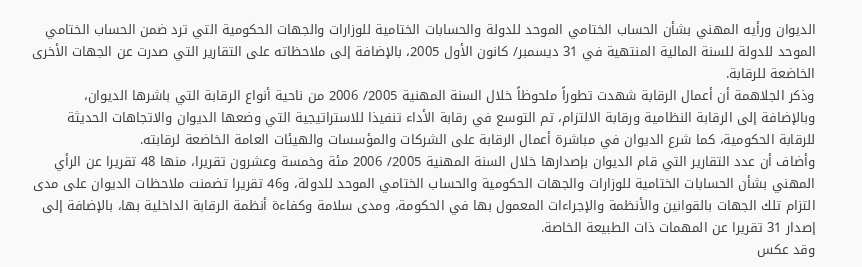الديوان ورأيه المهني بشأن الحساب الختامي الموحد للدولة والحسابات الختامية للوزارات والجهات الحكومية التي ترد ضمن الحساب الختامي الموحد للدولة للسنة المالية المنتهية في 31 ديسمبر/ كانون الأول 2005، بالإضافة إلى ملاحظاته على التقارير التي صدرت عن الجهات الأخرى الخاضعة للرقابة.
وذكر الجلاهمة أن أعمال الرقابة شهدت تطوراً ملحوظاً خلال السنة المهنية 2005/ 2006 من ناحية أنواع الرقابة التي باشرها الديوان، وبالإضافة إلى الرقابة النظامية ورقابة الالتزام، تم التوسع في رقابة الأداء تنفيذا للاستراتيجية التي وضعها الديوان والاتجاهات الحديثة للرقابة الحكومية، كما شرع الديوان في مباشرة أعمال الرقابة على الشركات والمؤسسات والهيئات العامة الخاضعة لرقابته.
وأضاف أن عدد التقارير التي قام الديوان بإصدارها خلال السنة المهنية 2005/ 2006 مئة وخمسة وعشرون تقريرا، منها 48 تقريرا عن الرأي المهني بشأن الحسابات الختامية للوزارات والجهات الحكومية والحساب الختامي الموحد للدولة، و46 تقريرا تضمنت ملاحظات الديوان على مدى التزام تلك الجهات بالقوانين والأنظمة والإجراءات المعمول بها في الحكومة، ومدى سلامة وكفاءة أنظمة الرقابة الداخلية بها، بالإضافة إلى إصدار 31 تقريرا عن المهمات ذات الطبيعة الخاصة.
وقد عكس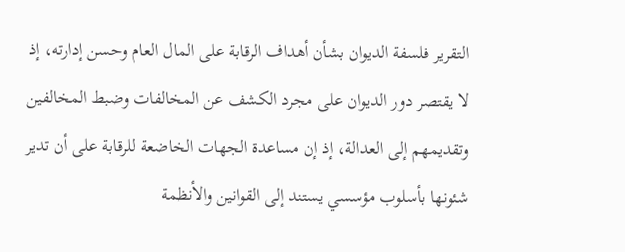التقرير فلسفة الديوان بشأن أهداف الرقابة على المال العام وحسن إدارته، إذ لا يقتصر دور الديوان على مجرد الكشف عن المخالفات وضبط المخالفين وتقديمهم إلى العدالة، إذ إن مساعدة الجهات الخاضعة للرقابة على أن تدير شئونها بأسلوب مؤسسي يستند إلى القوانين والأنظمة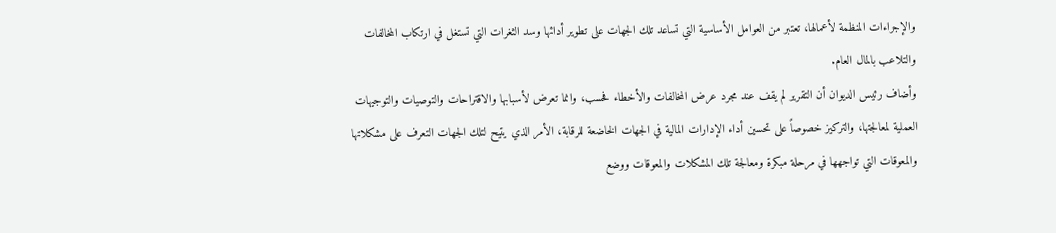والإجراءات المنظمة لأعمالها، تعتبر من العوامل الأساسية التي تساعد تلك الجهات على تطوير أدائها وسد الثغرات التي تستغل في ارتكاب المخالفات والتلاعب بالمال العام.
وأضاف رئيس الديوان أن التقرير لم يقف عند مجرد عرض المخالفات والأخطاء فحسب، وانما تعرض لأسبابها والاقتراحات والتوصيات والتوجيهات العملية لمعالجتها، والتركيز خصوصاً على تحسين أداء الإدارات المالية في الجهات الخاضعة للرقابة، الأمر الذي يتيح لتلك الجهات التعرف على مشكلاتها والمعوقات التي تواجهها في مرحلة مبكرة ومعالجة تلك المشكلات والمعوقات ووضع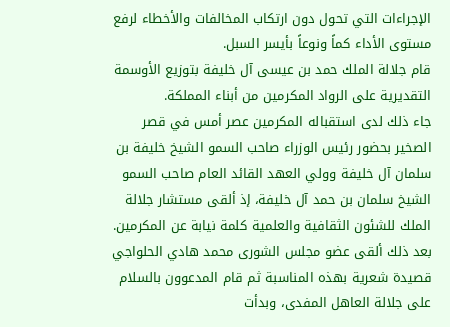الإجراءات التي تحول دون ارتكاب المخالفات والأخطاء لرفع مستوى الأداء كماً ونوعاً بأيسر السبل.
قام جلالة الملك حمد بن عيسى آل خليفة بتوزيع الأوسمة التقديرية على الرواد المكرمين من أبناء المملكة.
جاء ذلك لدى استقباله المكرمين عصر أمس في قصر الصخير بحضور رئيس الوزراء صاحب السمو الشيخ خليفة بن سلمان آل خليفة وولي العهد القائد العام صاحب السمو الشيخ سلمان بن حمد آل خليفة، إذ ألقى مستشار جلالة الملك للشئون الثقافية والعلمية كلمة نيابة عن المكرمين. بعد ذلك ألقى عضو مجلس الشورى محمد هادي الحلواجي قصيدة شعرية بهذه المناسبة ثم قام المدعوون بالسلام على جلالة العاهل المفدى، وبدأت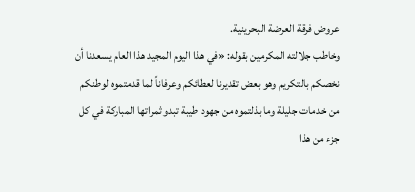عروض فرقة العرضة البحرينية.
وخاطب جلالته المكرمين بقوله: «في هذا اليوم المجيد هذا العام يسعدنا أن نخصكم بالتكريم وهو بعض تقديرنا لعطائكم وعرفاناً لما قدمتموه لوطنكم من خدمات جليلة وما بذلتموه من جهود طيبة تبدو ثمراتها المباركة في كل جزء من هذا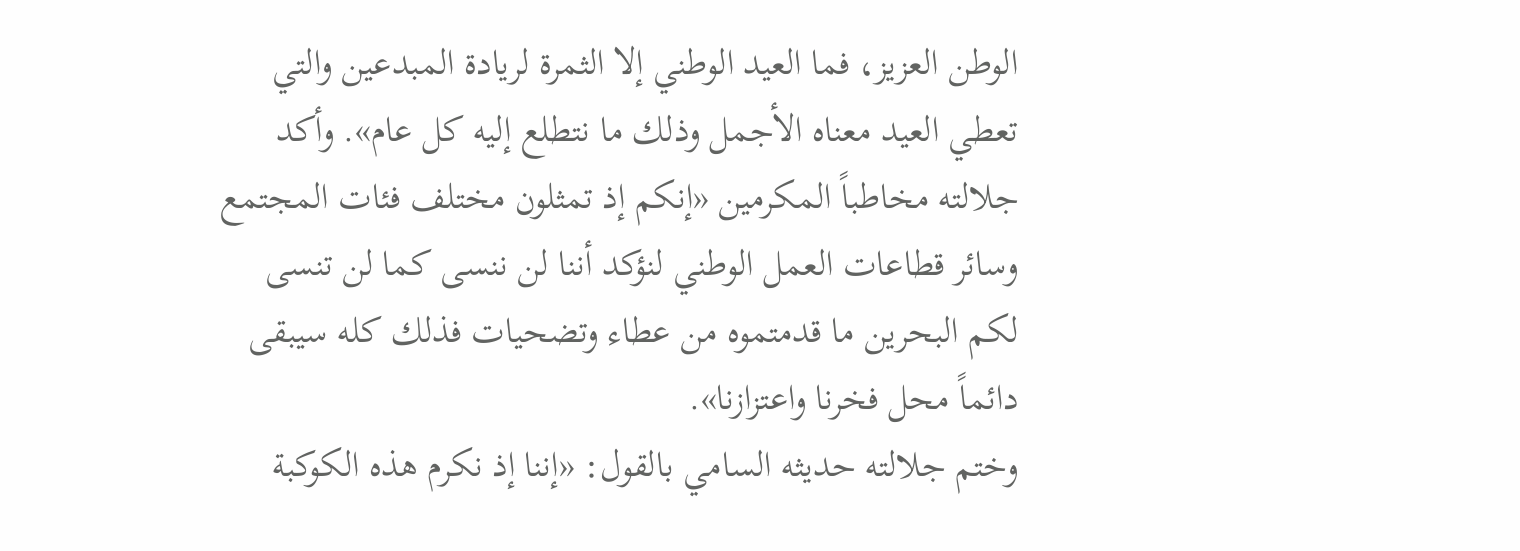الوطن العزيز، فما العيد الوطني إلا الثمرة لريادة المبدعين والتي تعطي العيد معناه الأجمل وذلك ما نتطلع إليه كل عام». وأكد جلالته مخاطباً المكرمين «إنكم إذ تمثلون مختلف فئات المجتمع وسائر قطاعات العمل الوطني لنؤكد أننا لن ننسى كما لن تنسى لكم البحرين ما قدمتموه من عطاء وتضحيات فذلك كله سيبقى دائماً محل فخرنا واعتزازنا».
وختم جلالته حديثه السامي بالقول: «إننا إذ نكرم هذه الكوكبة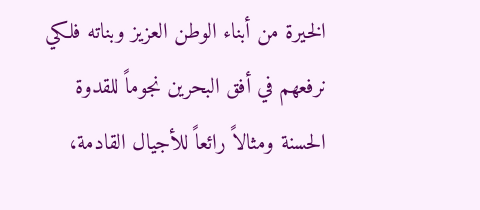الخيرة من أبناء الوطن العزيز وبناته فلكي نرفعهم في أفق البحرين نجوماً للقدوة الحسنة ومثالاً رائعاً للأجيال القادمة،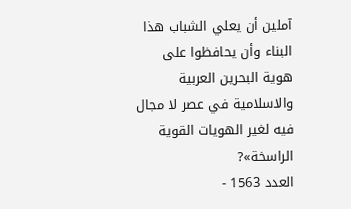آملين أن يعلي الشباب هذا البناء وأن يحافظوا على هوية البحرين العربية والاسلامية في عصر لا مجال فيه لغير الهويات القوية الراسخة»?
العدد 1563 -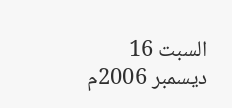السبت 16 ديسمبر 2006م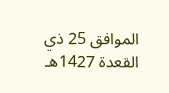الموافق 25 ذي القعدة 1427هـ